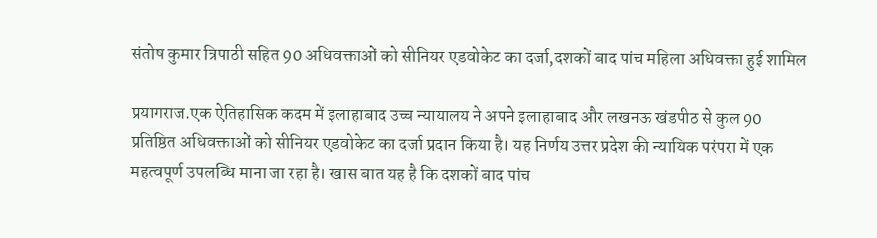संतोष कुमार त्रिपाठी सहित 90 अधिवक्ताओं को सीनियर एडवोकेट का दर्जा,दशकों बाद पांच महिला अधिवक्ता हुई शामिल

प्रयागराज.एक ऐतिहासिक कदम में इलाहाबाद उच्च न्यायालय ने अपने इलाहाबाद और लखनऊ खंडपीठ से कुल 90 प्रतिष्ठित अधिवक्ताओं को सीनियर एडवोकेट का दर्जा प्रदान किया है। यह निर्णय उत्तर प्रदेश की न्यायिक परंपरा में एक महत्वपूर्ण उपलब्धि माना जा रहा है। खास बात यह है कि दशकों बाद पांच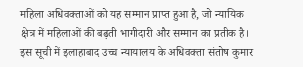महिला अधिवक्ताओं को यह सम्मान प्राप्त हुआ है, जो न्यायिक क्षेत्र में महिलाओं की बढ़ती भागीदारी और सम्मान का प्रतीक है।
इस सूची में इलाहाबाद उच्च न्यायालय के अधिवक्ता संतोष कुमार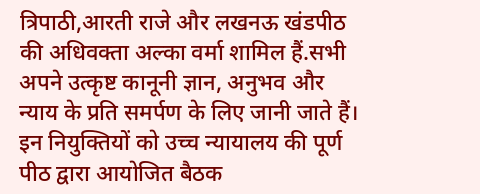त्रिपाठी,आरती राजे और लखनऊ खंडपीठ की अधिवक्ता अल्का वर्मा शामिल हैं.सभी अपने उत्कृष्ट कानूनी ज्ञान, अनुभव और न्याय के प्रति समर्पण के लिए जानी जाते हैं।
इन नियुक्तियों को उच्च न्यायालय की पूर्ण पीठ द्वारा आयोजित बैठक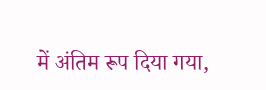में अंतिम रूप दिया गया,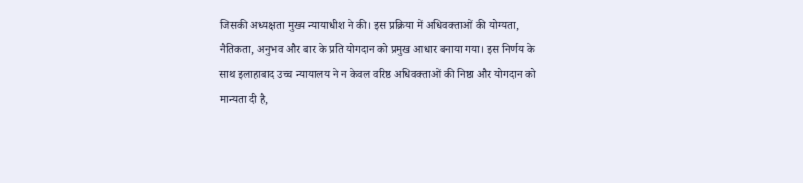जिसकी अध्यक्षता मुख्य न्यायाधीश ने की। इस प्रक्रिया में अधिवक्ताओं की योग्यता, नैतिकता, अनुभव और बार के प्रति योगदान को प्रमुख आधार बनाया गया। इस निर्णय के साथ इलाहाबाद उच्च न्यायालय ने न केवल वरिष्ठ अधिवक्ताओं की निष्ठा और योगदान को मान्यता दी है,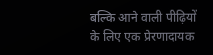बल्कि आने वाली पीढ़ियों के लिए एक प्रेरणादायक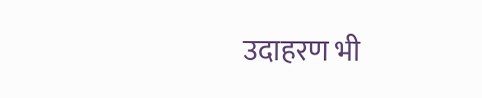उदाहरण भी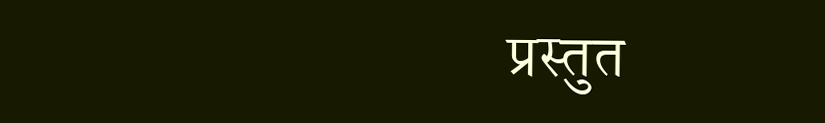प्रस्तुत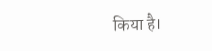किया है।